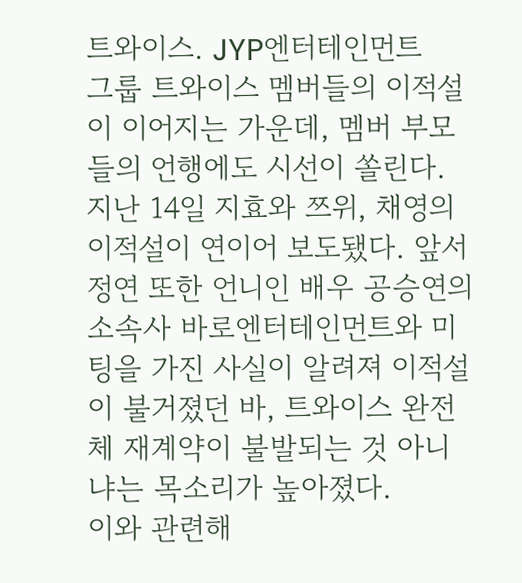트와이스. JYP엔터테인먼트
그룹 트와이스 멤버들의 이적설이 이어지는 가운데, 멤버 부모들의 언행에도 시선이 쏠린다.
지난 14일 지효와 쯔위, 채영의 이적설이 연이어 보도됐다. 앞서 정연 또한 언니인 배우 공승연의 소속사 바로엔터테인먼트와 미팅을 가진 사실이 알려져 이적설이 불거졌던 바, 트와이스 완전체 재계약이 불발되는 것 아니냐는 목소리가 높아졌다.
이와 관련해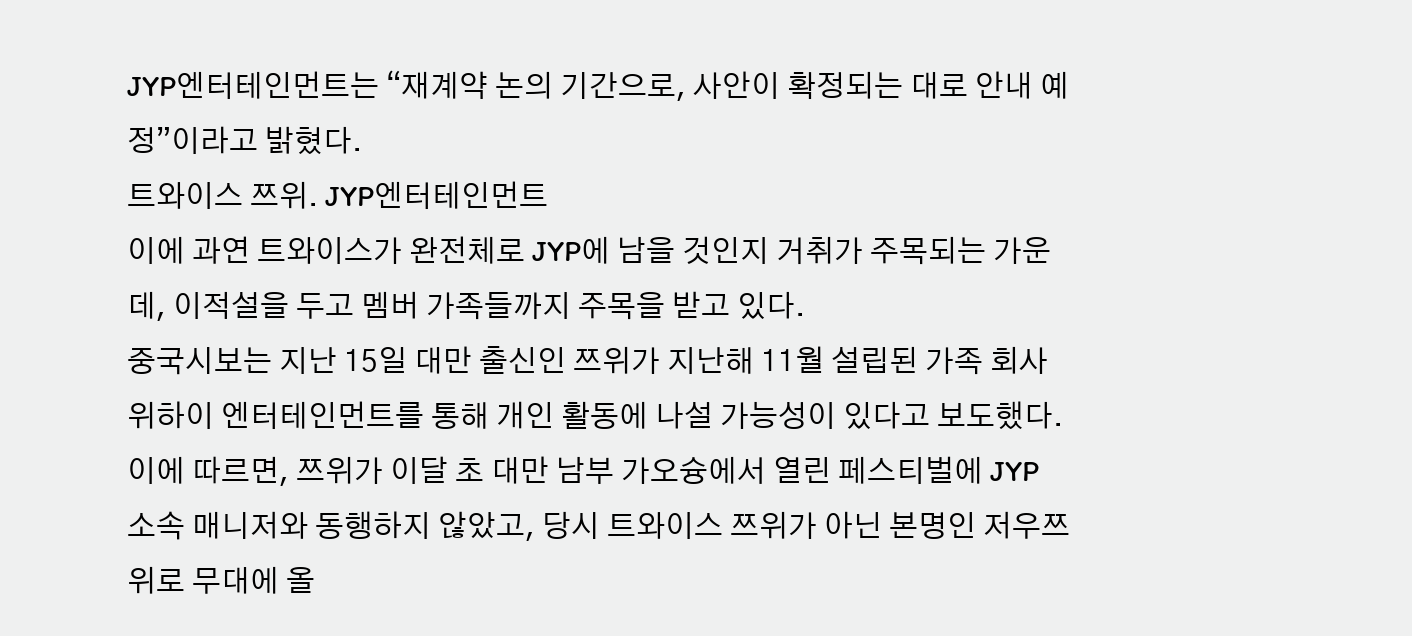JYP엔터테인먼트는 “재계약 논의 기간으로, 사안이 확정되는 대로 안내 예정”이라고 밝혔다.
트와이스 쯔위. JYP엔터테인먼트
이에 과연 트와이스가 완전체로 JYP에 남을 것인지 거취가 주목되는 가운데, 이적설을 두고 멤버 가족들까지 주목을 받고 있다.
중국시보는 지난 15일 대만 출신인 쯔위가 지난해 11월 설립된 가족 회사 위하이 엔터테인먼트를 통해 개인 활동에 나설 가능성이 있다고 보도했다. 이에 따르면, 쯔위가 이달 초 대만 남부 가오슝에서 열린 페스티벌에 JYP 소속 매니저와 동행하지 않았고, 당시 트와이스 쯔위가 아닌 본명인 저우쯔위로 무대에 올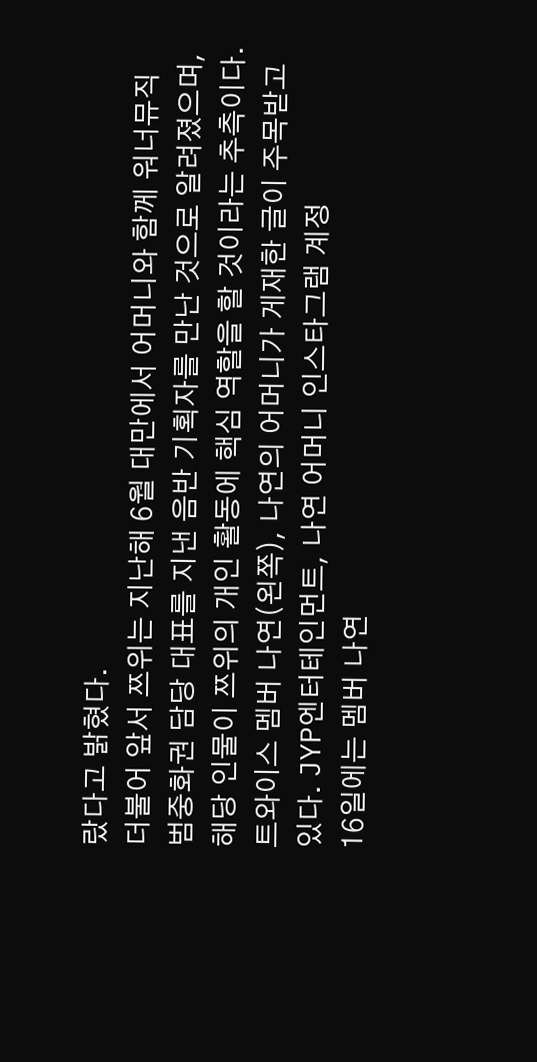랐다고 밝혔다.
더불어 앞서 쯔위는 지난해 6월 대만에서 어머니와 함께 워너뮤직 범중화권 담당 대표를 지낸 음반 기획자를 만난 것으로 알려졌으며, 해당 인물이 쯔위의 개인 활동에 핵심 역할을 할 것이라는 추측이다.
트와이스 멤버 나연(왼쪽), 나연의 어머니가 게재한 글이 주목받고 있다. JYP엔터테인먼트, 나연 어머니 인스타그램 계정
16일에는 멤버 나연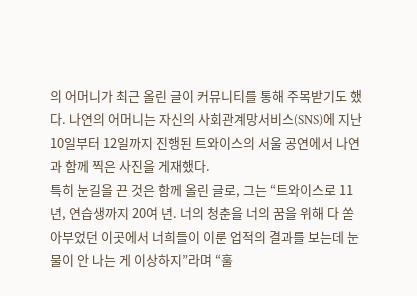의 어머니가 최근 올린 글이 커뮤니티를 통해 주목받기도 했다. 나연의 어머니는 자신의 사회관계망서비스(SNS)에 지난 10일부터 12일까지 진행된 트와이스의 서울 공연에서 나연과 함께 찍은 사진을 게재했다.
특히 눈길을 끈 것은 함께 올린 글로, 그는 “트와이스로 11년, 연습생까지 20여 년. 너의 청춘을 너의 꿈을 위해 다 쏟아부었던 이곳에서 너희들이 이룬 업적의 결과를 보는데 눈물이 안 나는 게 이상하지”라며 “훌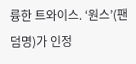륭한 트와이스. ‘원스’(팬덤명)가 인정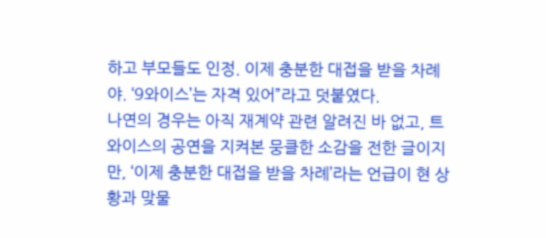하고 부모들도 인정. 이제 충분한 대접을 받을 차례야. ‘9와이스’는 자격 있어”라고 덧붙였다.
나연의 경우는 아직 재계약 관련 알려진 바 없고, 트와이스의 공연을 지켜본 뭉클한 소감을 전한 글이지만, ‘이제 충분한 대접을 받을 차례’라는 언급이 현 상황과 맞물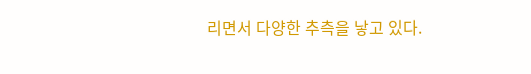리면서 다양한 추측을 낳고 있다.